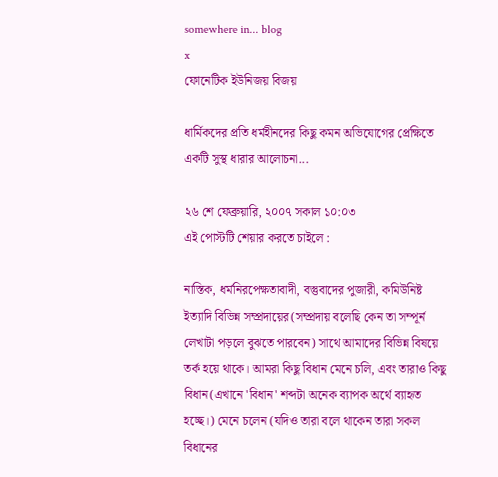somewhere in... blog
x
ফোনেটিক ইউনিজয় বিজয়

ধার্মিকদের প্রতি ধর্মহীনদের কিছু কমন অভিযোগের প্রেক্ষিতে একটি সুস্থ ধারার আলোচনা...

২৬ শে ফেব্রুয়ারি, ২০০৭ সকাল ১০:০৩
এই পোস্টটি শেয়ার করতে চাইলে :

নাস্তিক, ধর্মনিরপেক্ষতাবাদী, বস্তুবাদের পুজারী, কমিউনিষ্ট ইত্যাদি বিভিন্ন সম্প্রদায়ের(সম্প্রদায় বলেছি কেন তা সম্পূর্ন লেখাটা পড়লে বুঝতে পারবেন) সাথে আমাদের বিভিন্ন বিষয়ে তর্ক হয়ে থাকে। আমরা কিছু বিধান মেনে চলি, এবং তারাও কিছু বিধান(এখানে 'বিধান' শব্দটা অনেক ব্যাপক অর্থে ব্যাহৃত হচ্ছে।) মেনে চলেন (যদিও তারা বলে থাকেন তারা সকল বিধানের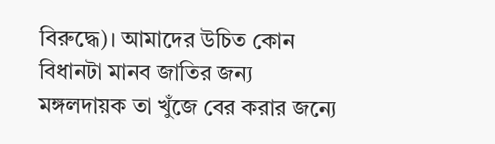বিরুদ্ধে)। আমাদের উচিত কোন বিধানটা মানব জাতির জন্য মঙ্গলদায়ক তা খুঁজে বের করার জন্যে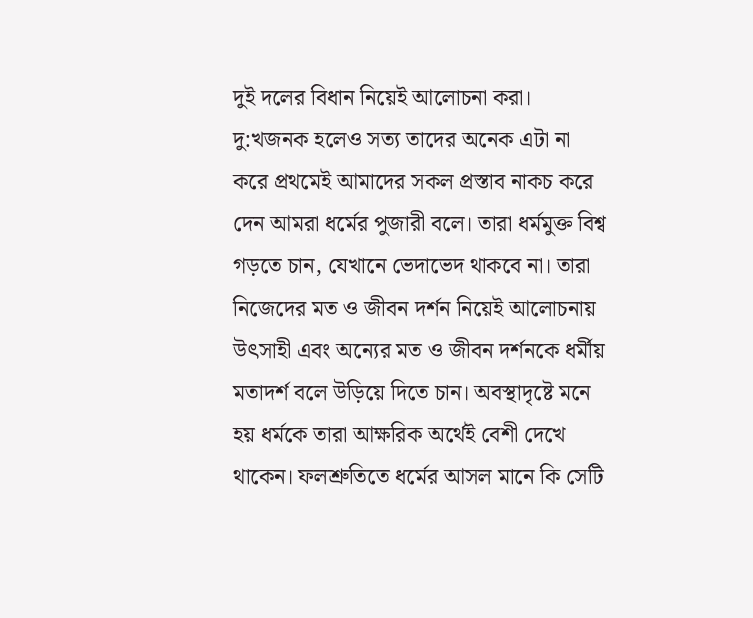দুই দলের বিধান নিয়েই আলোচনা করা। দু:খজনক হলেও সত্য তাদের অনেক এটা না করে প্রথমেই আমাদের সকল প্রস্তাব নাকচ করে দেন আমরা ধর্মের পুজারী বলে। তারা ধর্মমুক্ত বিশ্ব গড়তে চান, যেখানে ভেদাভেদ থাকবে না। তারা নিজেদের মত ও জীবন দর্শন নিয়েই আলোচনায় উৎসাহী এবং অন্যের মত ও জীবন দর্শনকে ধর্মীয় মতাদর্শ বলে উড়িয়ে দিতে চান। অবস্থাদৃষ্টে মনে হয় ধর্মকে তারা আক্ষরিক অর্থেই বেশী দেখে থাকেন। ফলশ্রুতিতে ধর্মের আসল মানে কি সেটি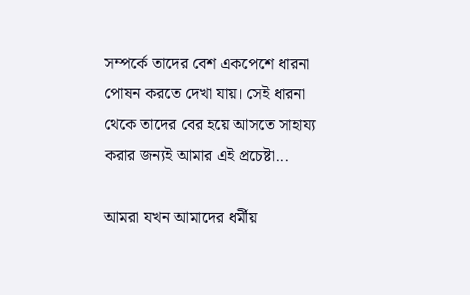সম্পর্কে তাদের বেশ একপেশে ধারনা পোষন করতে দেখা যায়। সেই ধারনা থেকে তাদের বের হয়ে আসতে সাহায্য করার জন্যই আমার এই প্রচেষ্টা...

আমরা যখন আমাদের ধর্মীয়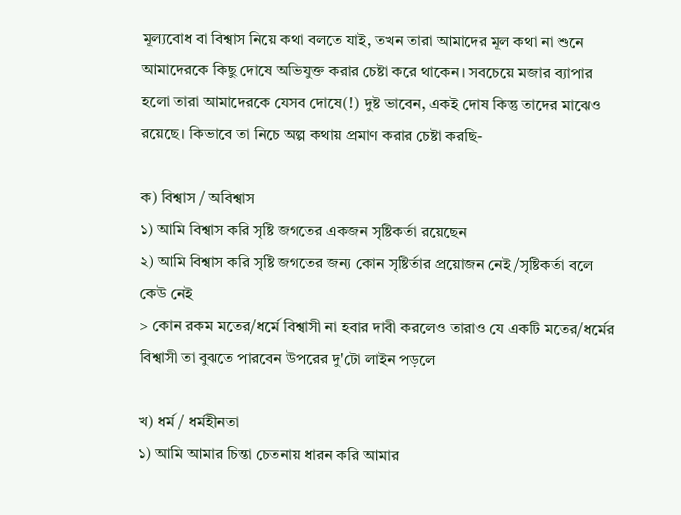মূল্যবোধ বা বিশ্বাস নিয়ে কথা বলতে যাই, তখন তারা আমাদের মূল কথা না শুনে আমাদেরকে কিছু দোষে অভিযুক্ত করার চেষ্টা করে থাকেন। সবচেয়ে মজার ব্যাপার হলো তারা আমাদেরকে যেসব দোষে(!) দুষ্ট ভাবেন, একই দোষ কিন্তু তাদের মাঝেও রয়েছে। কিভাবে তা নিচে অল্প কথায় প্রমাণ করার চেষ্টা করছি-

ক) বিশ্বাস / অবিশ্বাস
১) আমি বিশ্বাস করি সৃষ্টি জগতের একজন সৃষ্টিকর্তা রয়েছেন
২) আমি বিশ্বাস করি সৃষ্টি জগতের জন্য কোন সৃষ্টির্তার প্রয়োজন নেই/সৃষ্টিকর্তা বলে কেউ নেই
> কোন রকম মতের/ধর্মে বিশ্বাসী না হবার দাবী করলেও তারাও যে একটি মতের/ধর্মের বিশ্বাসী তা বুঝতে পারবেন উপরের দু'টো লাইন পড়লে

খ) ধর্ম / ধর্মহীনতা
১) আমি আমার চিন্তা চেতনায় ধারন করি আমার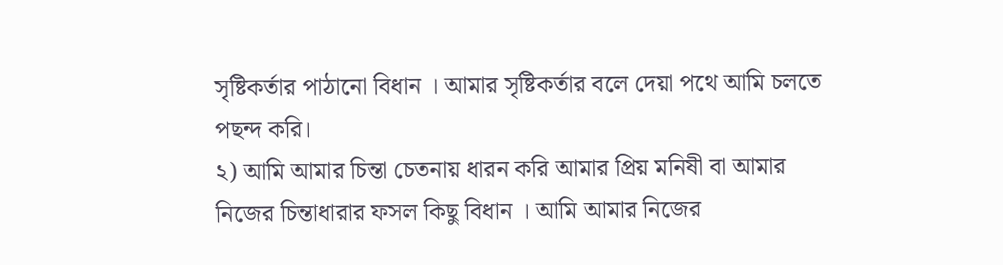সৃষ্টিকর্তার পাঠানো বিধান । আমার সৃষ্টিকর্তার বলে দেয়া পথে আমি চলতে পছন্দ করি।
২) আমি আমার চিন্তা চেতনায় ধারন করি আমার প্রিয় মনিষী বা আমার নিজের চিন্তাধারার ফসল কিছু বিধান । আমি আমার নিজের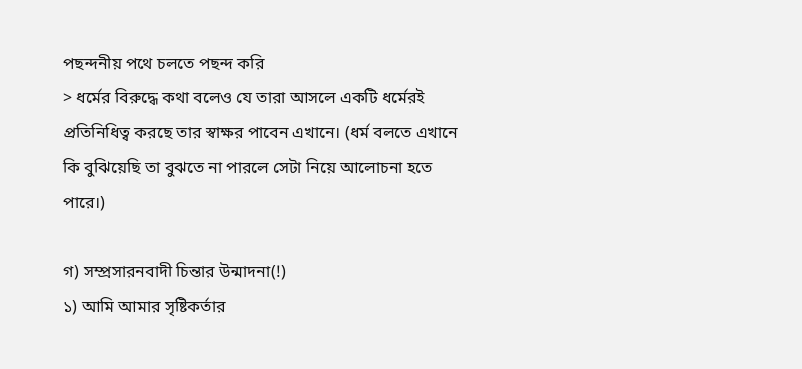পছন্দনীয় পথে চলতে পছন্দ করি
> ধর্মের বিরুদ্ধে কথা বলেও যে তারা আসলে একটি ধর্মেরই প্রতিনিধিত্ব করছে তার স্বাক্ষর পাবেন এখানে। (ধর্ম বলতে এখানে কি বুঝিয়েছি তা বুঝতে না পারলে সেটা নিয়ে আলোচনা হতে পারে।)

গ) সম্প্রসারনবাদী চিন্তার উন্মাদনা(!)
১) আমি আমার সৃষ্টিকর্তার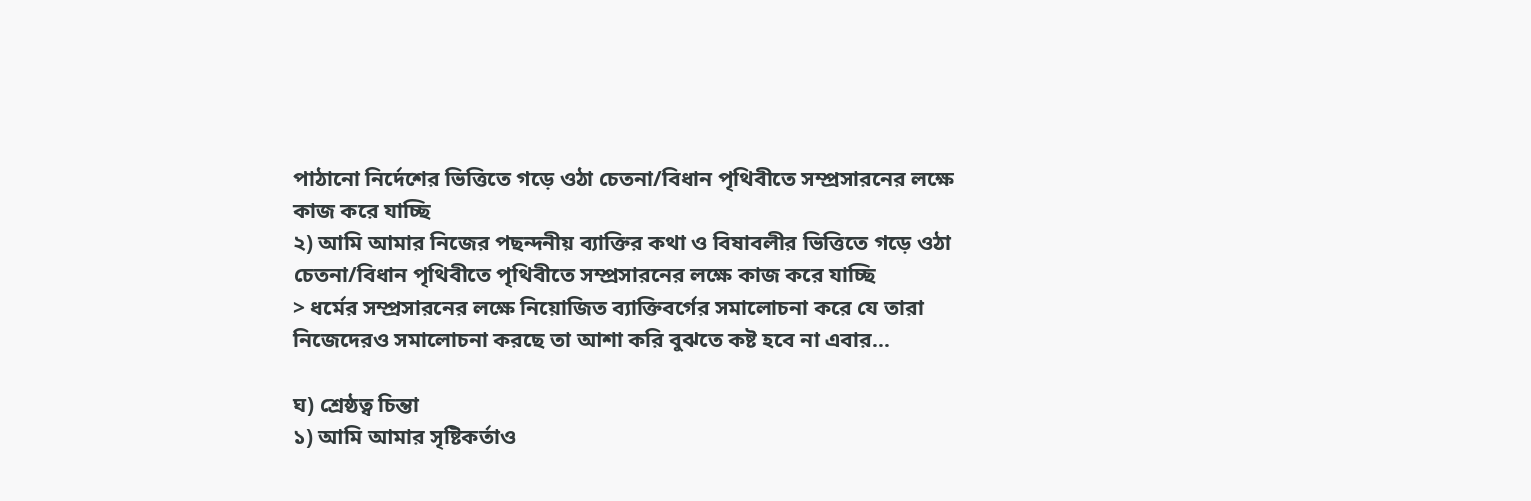পাঠানো নির্দেশের ভিত্তিতে গড়ে ওঠা চেতনা/বিধান পৃথিবীতে সম্প্রসারনের লক্ষে কাজ করে যাচ্ছি
২) আমি আমার নিজের পছন্দনীয় ব্যাক্তির কথা ও বিষাবলীর ভিত্তিতে গড়ে ওঠা চেতনা/বিধান পৃথিবীতে পৃথিবীতে সম্প্রসারনের লক্ষে কাজ করে যাচ্ছি
> ধর্মের সম্প্রসারনের লক্ষে নিয়োজিত ব্যাক্তিবর্গের সমালোচনা করে যে তারা নিজেদেরও সমালোচনা করছে তা আশা করি বুঝতে কষ্ট হবে না এবার...

ঘ) শ্রেষ্ঠত্ব চিন্তা
১) আমি আমার সৃষ্টিকর্তাও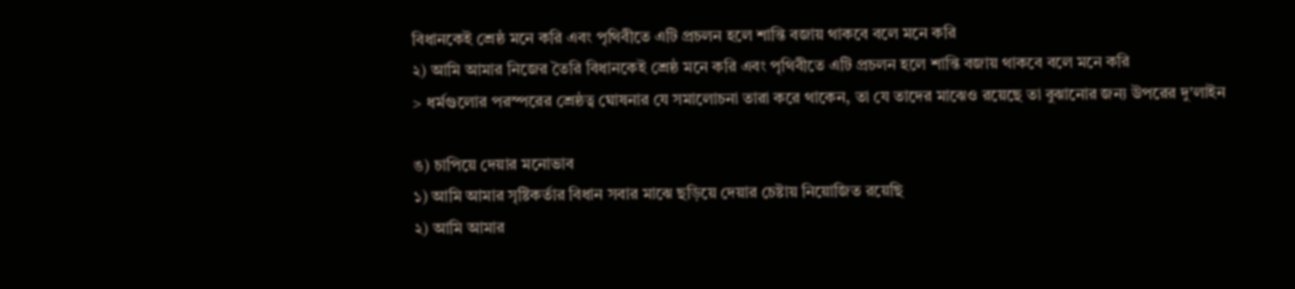বিধানকেই শ্রেষ্ঠ মনে করি এবং পৃথিবীতে এটি প্রচলন হলে শান্তি বজায় থাকবে বলে মনে করি
২) আমি আমার নিজের তৈরি বিধানকেই শ্রেষ্ঠ মনে করি এবং পৃথিবীতে এটি প্রচলন হলে শান্তি বজায় থাকবে বলে মনে করি
> ধর্মগুলোর পরস্পরের শ্রেষ্ঠত্ব ঘোষনার যে সমালোচনা তারা করে থাকেন, তা যে তাদের মাঝেও রয়েছে তা বুঝানোর জন্য উপরের দু'লাইন

ঙ) চাপিয়ে দেয়ার মনোভাব
১) আমি আমার সৃষ্টিকর্তার বিধান সবার মাঝে ছড়িয়ে দেয়ার চেষ্টায় নিয়োজিত রয়েছি
২) আমি আমার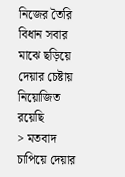নিজের তৈরি বিধান সবার মাঝে ছড়িয়ে দেয়ার চেষ্টায় নিয়োজিত রয়েছি
> মতবাদ চাপিয়ে দেয়ার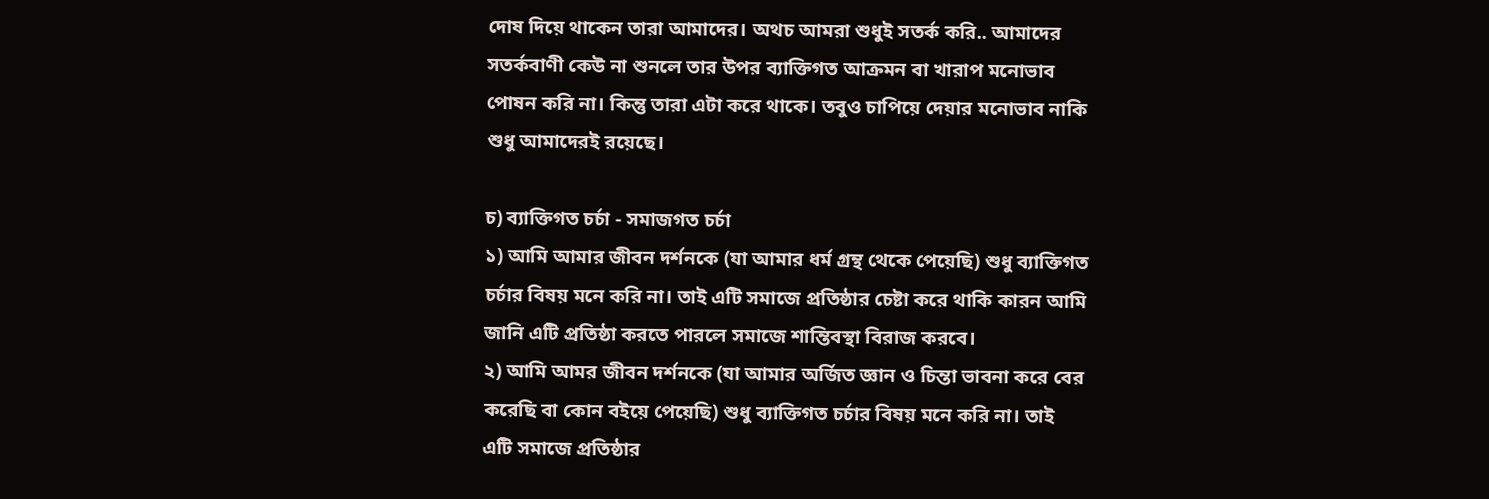দোষ দিয়ে থাকেন তারা আমাদের। অথচ আমরা শুধুই সতর্ক করি.. আমাদের সতর্কবাণী কেউ না শুনলে তার উপর ব্যাক্তিগত আক্রমন বা খারাপ মনোভাব পোষন করি না। কিন্তু তারা এটা করে থাকে। তবুও চাপিয়ে দেয়ার মনোভাব নাকি শুধু আমাদেরই রয়েছে।

চ) ব্যাক্তিগত চর্চা - সমাজগত চর্চা
১) আমি আমার জীবন দর্শনকে (যা আমার ধর্ম গ্রন্থ থেকে পেয়েছি) শুধু ব্যাক্তিগত চর্চার বিষয় মনে করি না। তাই এটি সমাজে প্রতিষ্ঠার চেষ্টা করে থাকি কারন আমি জানি এটি প্রতিষ্ঠা করতে পারলে সমাজে শান্তিবস্থা বিরাজ করবে।
২) আমি আমর জীবন দর্শনকে (যা আমার অর্জিত জ্ঞান ও চিন্তা ভাবনা করে বের করেছি বা কোন বইয়ে পেয়েছি) শুধু ব্যাক্তিগত চর্চার বিষয় মনে করি না। তাই এটি সমাজে প্রতিষ্ঠার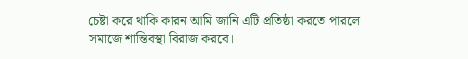চেষ্টা করে থাকি কারন আমি জানি এটি প্রতিষ্ঠা করতে পারলে সমাজে শান্তিবস্থা বিরাজ করবে।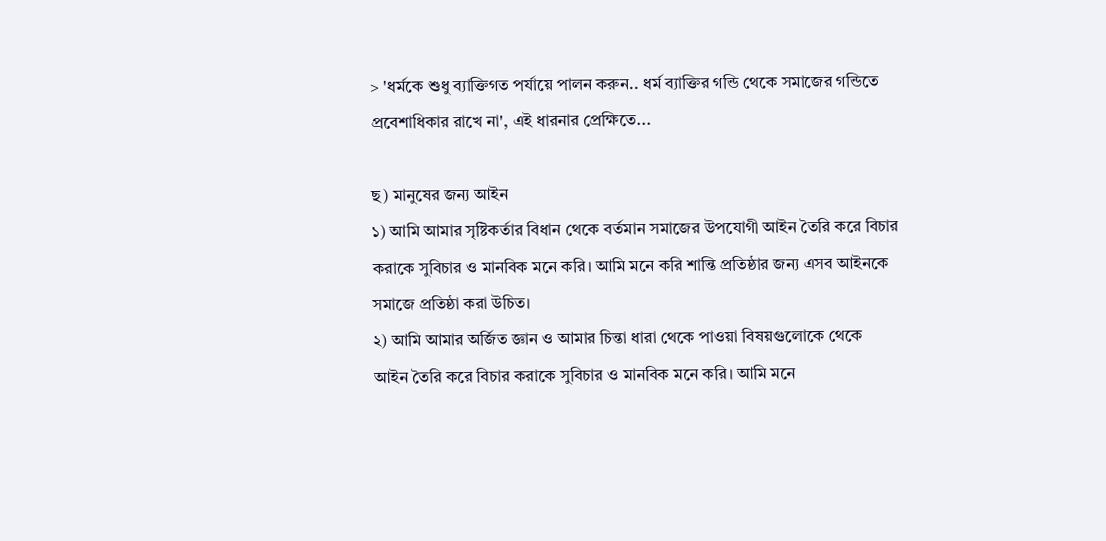> 'ধর্মকে শুধু ব্যাক্তিগত পর্যায়ে পালন করুন.. ধর্ম ব্যাক্তির গন্ডি থেকে সমাজের গন্ডিতে প্রবেশাধিকার রাখে না', এই ধারনার প্রেক্ষিতে...

ছ) মানুষের জন্য আইন
১) আমি আমার সৃষ্টিকর্তার বিধান থেকে বর্তমান সমাজের উপযোগী আইন তৈরি করে বিচার করাকে সুবিচার ও মানবিক মনে করি। আমি মনে করি শান্তি প্রতিষ্ঠার জন্য এসব আইনকে সমাজে প্রতিষ্ঠা করা উচিত।
২) আমি আমার অর্জিত জ্ঞান ও আমার চিন্তা ধারা থেকে পাওয়া বিষয়গুলোকে থেকে আইন তৈরি করে বিচার করাকে সুবিচার ও মানবিক মনে করি। আমি মনে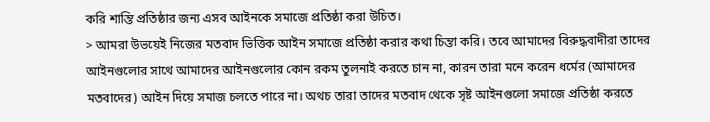করি শান্তি প্রতিষ্ঠার জন্য এসব আইনকে সমাজে প্রতিষ্ঠা করা উচিত।
> আমরা উভয়েই নিজের মতবাদ ভিত্তিক আইন সমাজে প্রতিষ্ঠা করার কথা চিন্তা করি। তবে আমাদের বিরুদ্ধবাদীরা তাদের আইনগুলোর সাথে আমাদের আইনগুলোর কোন রকম তুলনাই করতে চান না, কারন তারা মনে করেন ধর্মের (আমাদের মতবাদের) আইন দিয়ে সমাজ চলতে পারে না। অথচ তারা তাদের মতবাদ থেকে সৃষ্ট আইনগুলো সমাজে প্রতিষ্ঠা করতে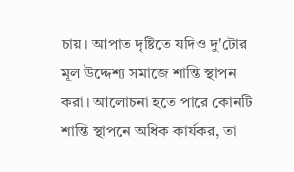চায়। আপাত দৃষ্টিতে যদিও দু'টোর মূল উদ্দেশ্য সমাজে শান্তি স্থাপন করা। আলোচনা হতে পারে কোনটি শান্তি স্থাপনে অধিক কার্যকর, তা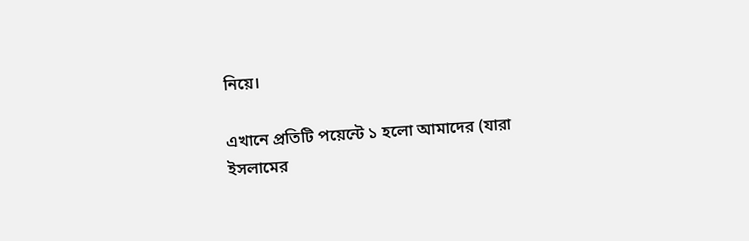নিয়ে।

এখানে প্রতিটি পয়েন্টে ১ হলো আমাদের (যারা ইসলামের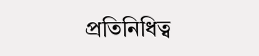প্রতিনিধিত্ব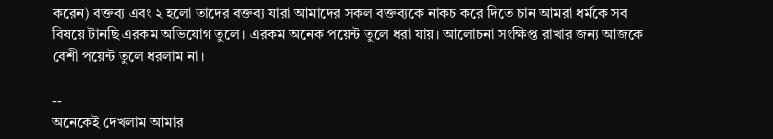করেন) বক্তব্য এবং ২ হলো তাদের বক্তব্য যারা আমাদের সকল বক্তব্যকে নাকচ করে দিতে চান আমরা ধর্মকে সব বিষয়ে টানছি এরকম অভিযোগ তুলে। এরকম অনেক পয়েন্ট তুলে ধরা যায়। আলোচনা সংক্ষিপ্ত রাখার জন্য আজকে বেশী পয়েন্ট তুলে ধরলাম না।

--
অনেকেই দেখলাম আমার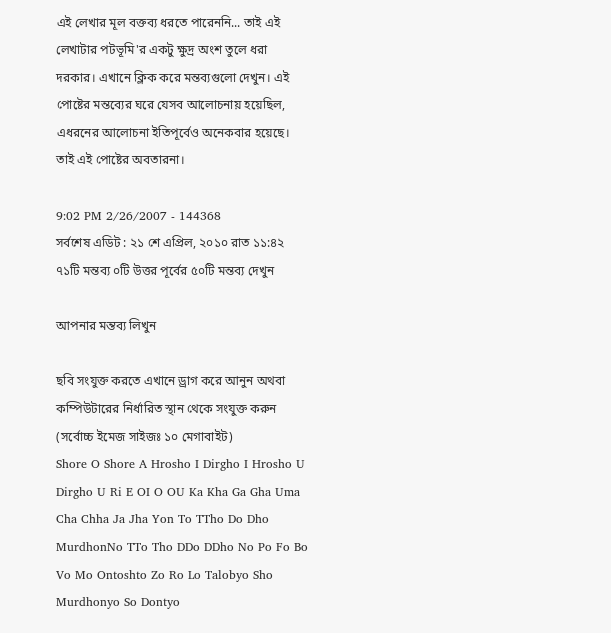এই লেখার মূল বক্তব্য ধরতে পারেননি... তাই এই লেখাটার পটভূমি'র একটু ক্ষুদ্র অংশ তুলে ধরা দরকার। এখানে ক্লিক করে মন্তব্যগুলো দেখুন। এই পোষ্টের মন্তব্যের ঘরে যেসব আলোচনায় হয়েছিল, এধরনের আলোচনা ইতিপূর্বেও অনেকবার হয়েছে। তাই এই পোষ্টের অবতারনা।

9:02 PM 2/26/2007 - 144368
সর্বশেষ এডিট : ২১ শে এপ্রিল, ২০১০ রাত ১১:৪২
৭১টি মন্তব্য ০টি উত্তর পূর্বের ৫০টি মন্তব্য দেখুন

আপনার মন্তব্য লিখুন

ছবি সংযুক্ত করতে এখানে ড্রাগ করে আনুন অথবা কম্পিউটারের নির্ধারিত স্থান থেকে সংযুক্ত করুন (সর্বোচ্চ ইমেজ সাইজঃ ১০ মেগাবাইট)
Shore O Shore A Hrosho I Dirgho I Hrosho U Dirgho U Ri E OI O OU Ka Kha Ga Gha Uma Cha Chha Ja Jha Yon To TTho Do Dho MurdhonNo TTo Tho DDo DDho No Po Fo Bo Vo Mo Ontoshto Zo Ro Lo Talobyo Sho Murdhonyo So Dontyo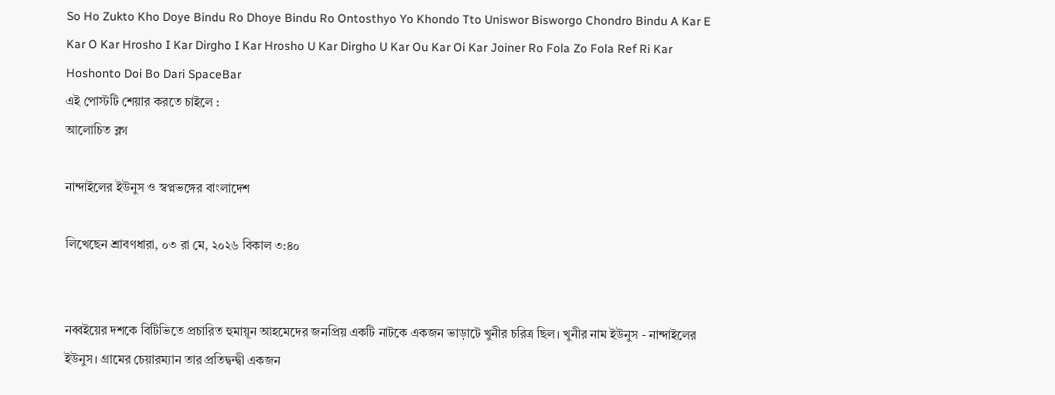So Ho Zukto Kho Doye Bindu Ro Dhoye Bindu Ro Ontosthyo Yo Khondo Tto Uniswor Bisworgo Chondro Bindu A Kar E Kar O Kar Hrosho I Kar Dirgho I Kar Hrosho U Kar Dirgho U Kar Ou Kar Oi Kar Joiner Ro Fola Zo Fola Ref Ri Kar Hoshonto Doi Bo Dari SpaceBar
এই পোস্টটি শেয়ার করতে চাইলে :
আলোচিত ব্লগ

নান্দাইলের ইউনুস ও স্বপ্নভঙ্গের বাংলাদেশ

লিখেছেন শ্রাবণধারা, ০৩ রা মে, ২০২৬ বিকাল ৩:৪০


নব্বইয়ের দশকে বিটিভিতে প্রচারিত হুমায়ূন আহমেদের জনপ্রিয় একটি নাটকে একজন ভাড়াটে খুনীর চরিত্র ছিল। খুনীর নাম ইউনুস - নান্দাইলের ইউনুস। গ্রামের চেয়ারম্যান তার প্রতিদ্বন্দ্বী একজন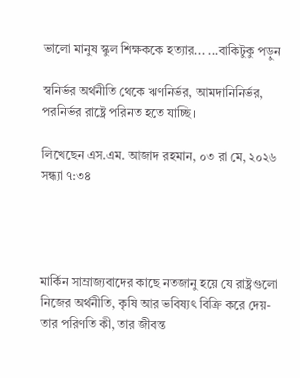ভালো মানুষ স্কুল শিক্ষককে হত্যার... ...বাকিটুকু পড়ুন

স্বনির্ভর অর্থনীতি থেকে ঋণনির্ভর, আমদানিনির্ভর, পরনির্ভর রাষ্ট্রে পরিনত হতে যাচ্ছি।

লিখেছেন এস.এম. আজাদ রহমান, ০৩ রা মে, ২০২৬ সন্ধ্যা ৭:৩৪




মার্কিন সাম্রাজ্যবাদের কাছে নতজানু হয়ে যে রাষ্ট্রগুলো নিজের অর্থনীতি, কৃষি আর ভবিষ্যৎ বিক্রি করে দেয়- তার পরিণতি কী, তার জীবন্ত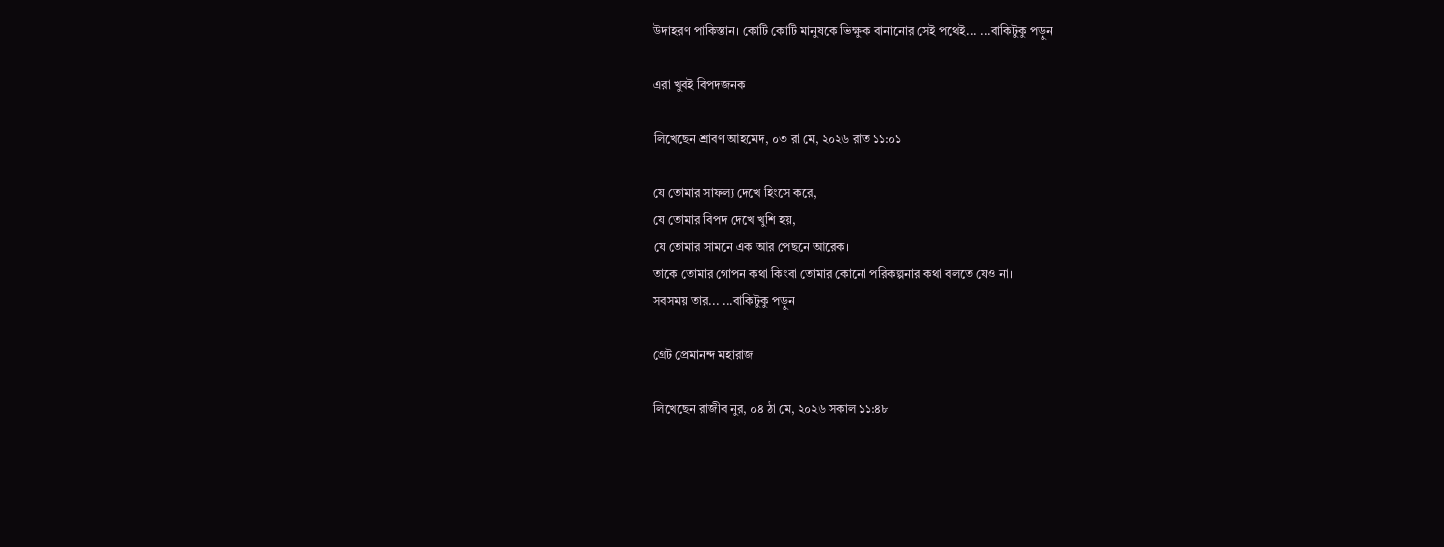উদাহরণ পাকিস্তান। কোটি কোটি মানুষকে ভিক্ষুক বানানোর সেই পথেই... ...বাকিটুকু পড়ুন

এরা খুবই বিপদজনক

লিখেছেন শ্রাবণ আহমেদ, ০৩ রা মে, ২০২৬ রাত ১১:০১

যে তোমার সাফল্য দেখে হিংসে করে,
যে তোমার বিপদ দেখে খুশি হয়,
যে তোমার সামনে এক আর পেছনে আরেক।
তাকে তোমার গোপন কথা কিংবা তোমার কোনো পরিকল্পনার কথা বলতে যেও না।
সবসময় তার... ...বাকিটুকু পড়ুন

গ্রেট প্রেমানন্দ মহারাজ

লিখেছেন রাজীব নুর, ০৪ ঠা মে, ২০২৬ সকাল ১১:৪৮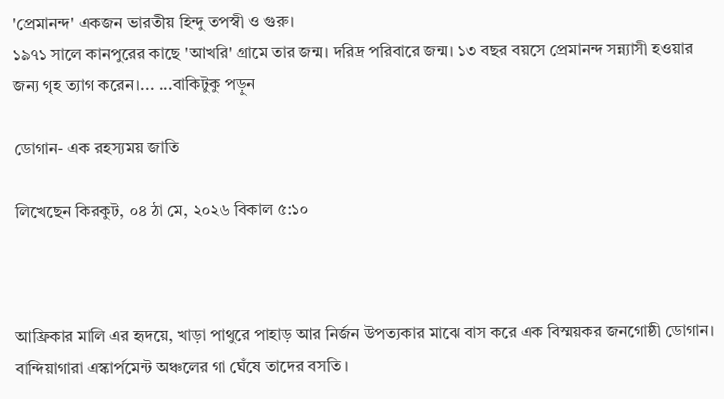'প্রেমানন্দ' একজন ভারতীয় হিন্দু তপস্বী ও গুরু।
১৯৭১ সালে কানপুরের কাছে 'আখরি' গ্রামে তার জন্ম। দরিদ্র পরিবারে জন্ম। ১৩ বছর বয়সে প্রেমানন্দ সন্ন্যাসী হওয়ার জন্য গৃহ ত্যাগ করেন।... ...বাকিটুকু পড়ুন

ডোগান- এক রহস্যময় জাতি

লিখেছেন কিরকুট, ০৪ ঠা মে, ২০২৬ বিকাল ৫:১০



আফ্রিকার মালি এর হৃদয়ে, খাড়া পাথুরে পাহাড় আর নির্জন উপত্যকার মাঝে বাস করে এক বিস্ময়কর জনগোষ্ঠী ডোগান। বান্দিয়াগারা এস্কার্পমেন্ট অঞ্চলের গা ঘেঁষে তাদের বসতি ।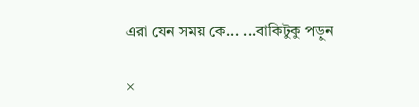এরা যেন সময় কে... ...বাকিটুকু পড়ুন

×